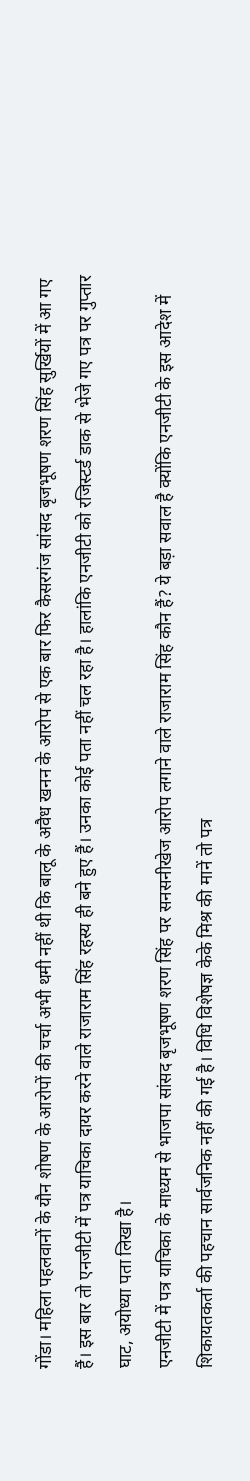गोंडा। महिला पहलवानों के यौन शोषण के आरोपों की चर्चा अभी थमी नहीं थी कि बालू के अवैध खनन के आरोप से एक बार फिर कैसरगंज सांसद बृजभूषण शरण सिंह सुर्खियों में आ गए हैं। इस बार तो एनजीटी में पत्र याचिका दायर करने वाले राजाराम सिंह रहस्य ही बने हुए हैं। उनका कोई पता नहीं चल रहा है। हालांकि एनजीटी को रजिस्टर्ड डाक से भेजे गए पत्र पर गुप्तार घाट, अयोध्या पता लिखा है।
एनजीटी में पत्र याचिका के माध्यम से भाजपा सांसद बृजभूषण शरण सिंह पर सनसनीखेज आरोप लगाने वाले राजाराम सिंह कौन हैं? ये बड़ा सवाल है क्योंकि एनजीटी के इस आदेश में शिकायतकर्ता की पहचान सार्वजनिक नहीं की गई है। विधि विशेषज्ञ केके मिश्र की मानें तो पत्र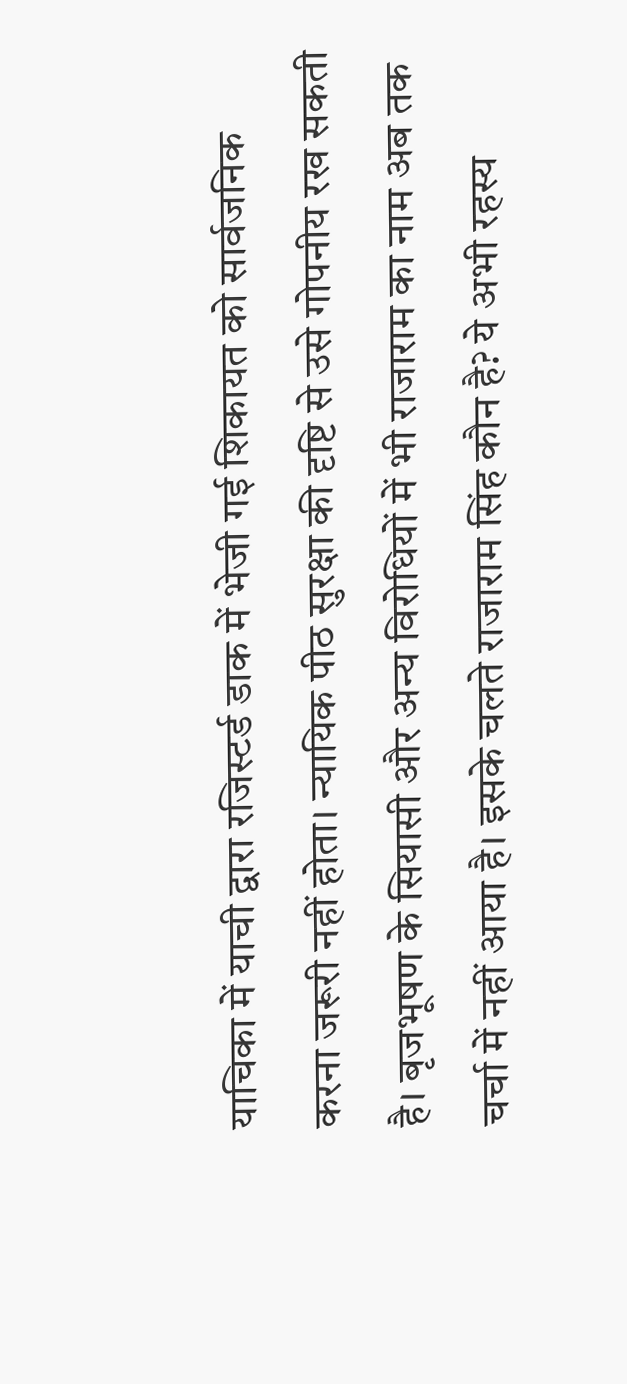याचिका में याची द्वारा रजिस्टर्ड डाक में भेजी गई शिकायत को सार्वजनिक करना जरूरी नहीं होता। न्यायिक पीठ सुरक्षा की दृष्टि से उसे गोपनीय रख सकती है। बृजभूषण के सियासी और अन्य विरोधियों में भी राजाराम का नाम अब तक चर्चा में नहीं आया है। इसके चलते राजाराम सिंह कौन है? ये अभी रहस्य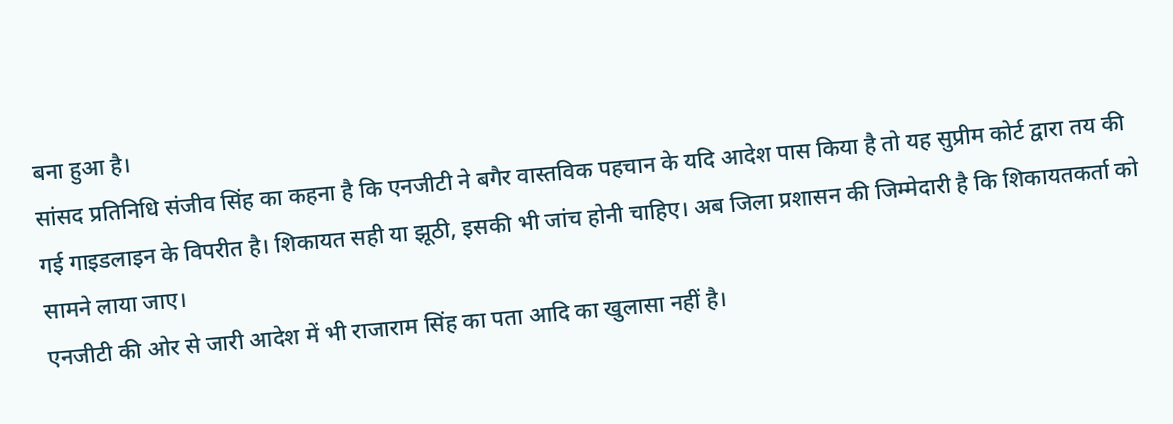बना हुआ है।
सांसद प्रतिनिधि संजीव सिंह का कहना है कि एनजीटी ने बगैर वास्तविक पहचान के यदि आदेश पास किया है तो यह सुप्रीम कोर्ट द्वारा तय की गई गाइडलाइन के विपरीत है। शिकायत सही या झूठी, इसकी भी जांच होनी चाहिए। अब जिला प्रशासन की जिम्मेदारी है कि शिकायतकर्ता को सामने लाया जाए।
एनजीटी की ओर से जारी आदेश में भी राजाराम सिंह का पता आदि का खुलासा नहीं है।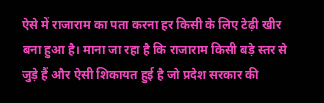ऐसे में राजाराम का पता करना हर किसी के लिए टेढ़ी खीर बना हुआ है। माना जा रहा है कि राजाराम किसी बड़े स्तर से जुड़े हैं और ऐसी शिकायत हुई है जो प्रदेश सरकार की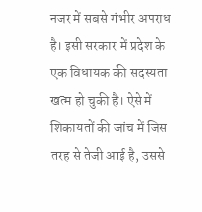नजर में सबसे गंभीर अपराध है। इसी सरकार में प्रदेश के एक विधायक की सदस्यता खत्म हो चुकी है। ऐसे में शिकायतों की जांच में जिस तरह से तेजी आई है, उससे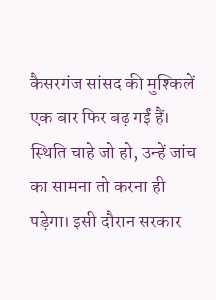कैसरगंज सांसद की मुश्किलें एक बार फिर बढ़ गईं हैं। स्थिति चाहे जो हो, उन्हें जांच का सामना तो करना ही पड़ेगा। इसी दौरान सरकार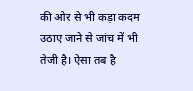की ओर से भी कड़ा कदम उठाए जाने से जांच में भी तेजी है। ऐसा तब है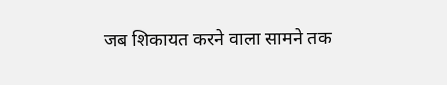जब शिकायत करने वाला सामने तक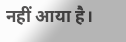नहीं आया है।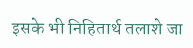इसके भी निहितार्थ तलाशे जा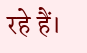रहे हैं।